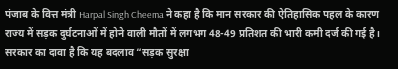पंजाब के वित्त मंत्री Harpal Singh Cheema ने कहा है कि मान सरकार की ऐतिहासिक पहल के कारण राज्य में सड़क दुर्घटनाओं में होने वाली मौतों में लगभग 48-49 प्रतिशत की भारी कमी दर्ज की गई है। सरकार का दावा है कि यह बदलाव “सड़क सुरक्षा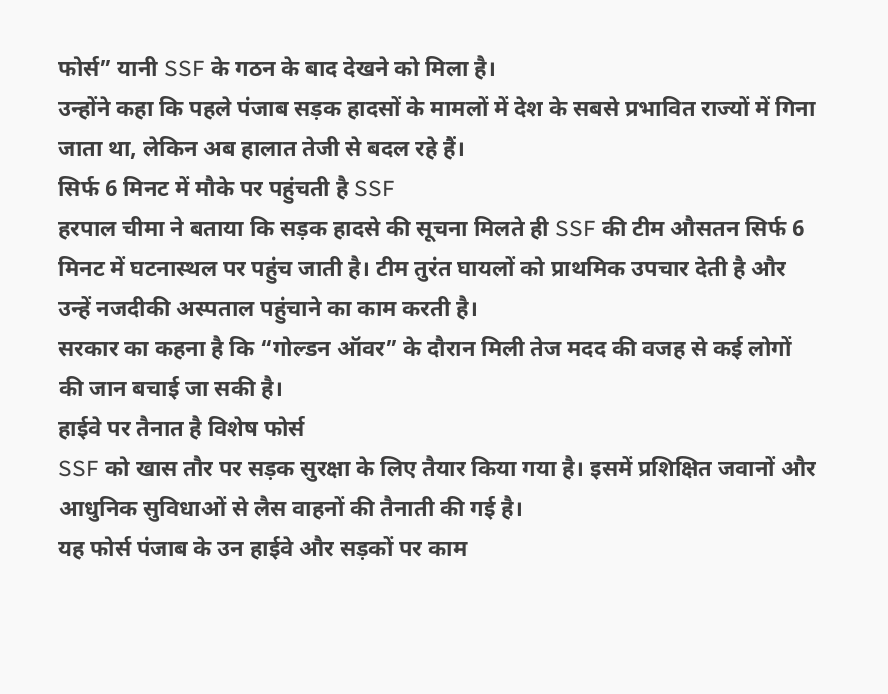फोर्स” यानी SSF के गठन के बाद देखने को मिला है।
उन्होंने कहा कि पहले पंजाब सड़क हादसों के मामलों में देश के सबसे प्रभावित राज्यों में गिना जाता था, लेकिन अब हालात तेजी से बदल रहे हैं।
सिर्फ 6 मिनट में मौके पर पहुंचती है SSF
हरपाल चीमा ने बताया कि सड़क हादसे की सूचना मिलते ही SSF की टीम औसतन सिर्फ 6 मिनट में घटनास्थल पर पहुंच जाती है। टीम तुरंत घायलों को प्राथमिक उपचार देती है और उन्हें नजदीकी अस्पताल पहुंचाने का काम करती है।
सरकार का कहना है कि “गोल्डन ऑवर” के दौरान मिली तेज मदद की वजह से कई लोगों की जान बचाई जा सकी है।
हाईवे पर तैनात है विशेष फोर्स
SSF को खास तौर पर सड़क सुरक्षा के लिए तैयार किया गया है। इसमें प्रशिक्षित जवानों और आधुनिक सुविधाओं से लैस वाहनों की तैनाती की गई है।
यह फोर्स पंजाब के उन हाईवे और सड़कों पर काम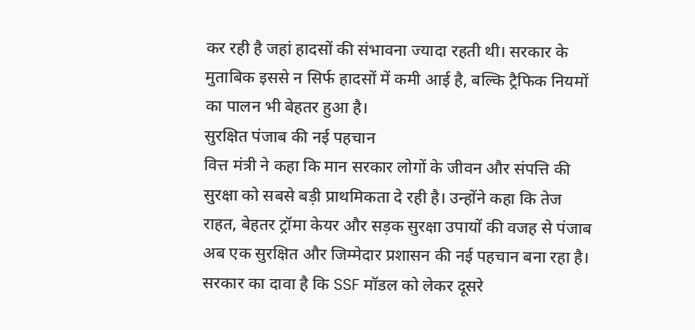कर रही है जहां हादसों की संभावना ज्यादा रहती थी। सरकार के मुताबिक इससे न सिर्फ हादसों में कमी आई है, बल्कि ट्रैफिक नियमों का पालन भी बेहतर हुआ है।
सुरक्षित पंजाब की नई पहचान
वित्त मंत्री ने कहा कि मान सरकार लोगों के जीवन और संपत्ति की सुरक्षा को सबसे बड़ी प्राथमिकता दे रही है। उन्होंने कहा कि तेज राहत, बेहतर ट्रॉमा केयर और सड़क सुरक्षा उपायों की वजह से पंजाब अब एक सुरक्षित और जिम्मेदार प्रशासन की नई पहचान बना रहा है।
सरकार का दावा है कि SSF मॉडल को लेकर दूसरे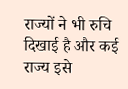राज्यों ने भी रुचि दिखाई है और कई राज्य इसे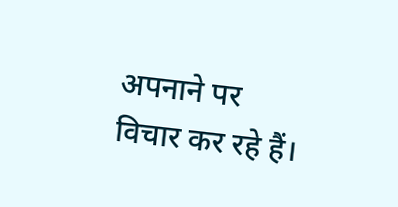अपनाने पर विचार कर रहे हैं।